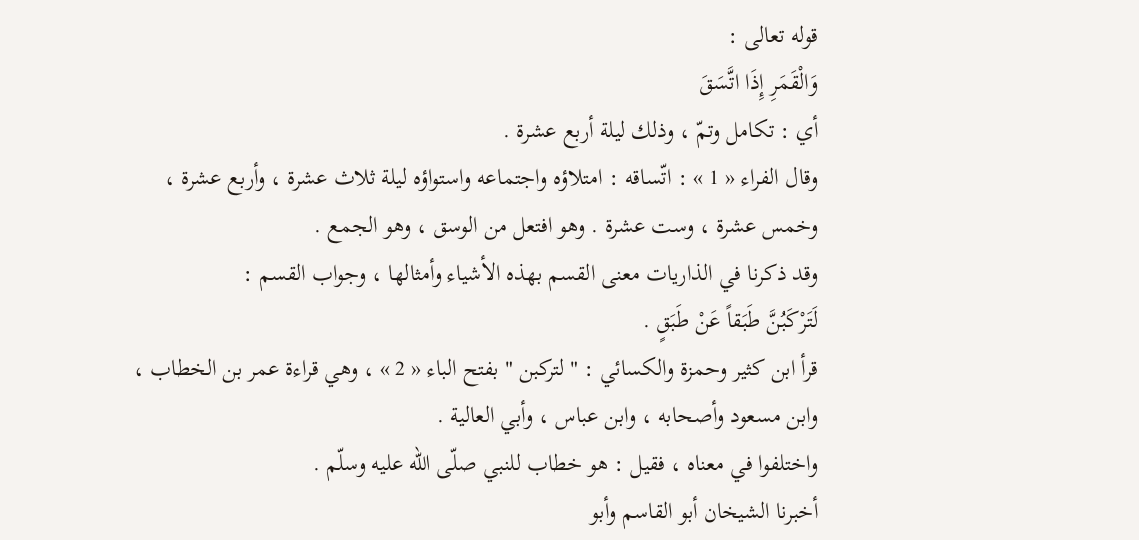قوله تعالى :
وَالْقَمَرِ إِذَا اتَّسَقَ
أي : تكامل وتمّ ، وذلك ليلة أربع عشرة .
وقال الفراء « 1 » : اتّساقه : امتلاؤه واجتماعه واستواؤه ليلة ثلاث عشرة ، وأربع عشرة ، وخمس عشرة ، وست عشرة . وهو افتعل من الوسق ، وهو الجمع .
وقد ذكرنا في الذاريات معنى القسم بهذه الأشياء وأمثالها ، وجواب القسم :
لَتَرْكَبُنَّ طَبَقاً عَنْ طَبَقٍ .
قرأ ابن كثير وحمزة والكسائي : " لتركبن " بفتح الباء « 2 » ، وهي قراءة عمر بن الخطاب ، وابن مسعود وأصحابه ، وابن عباس ، وأبي العالية .
واختلفوا في معناه ، فقيل : هو خطاب للنبي صلّى اللّه عليه وسلّم .
أخبرنا الشيخان أبو القاسم وأبو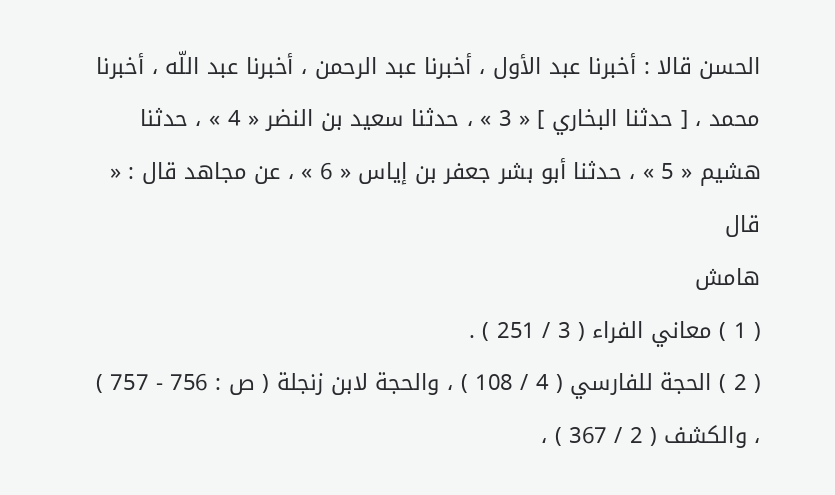الحسن قالا : أخبرنا عبد الأول ، أخبرنا عبد الرحمن ، أخبرنا عبد اللّه ، أخبرنا محمد ، [ حدثنا البخاري ] « 3 » ، حدثنا سعيد بن النضر « 4 » ، حدثنا هشيم « 5 » ، حدثنا أبو بشر جعفر بن إياس « 6 » ، عن مجاهد قال : « قال
هامش
( 1 ) معاني الفراء ( 3 / 251 ) .
( 2 ) الحجة للفارسي ( 4 / 108 ) ، والحجة لابن زنجلة ( ص : 756 - 757 ) ، والكشف ( 2 / 367 ) ،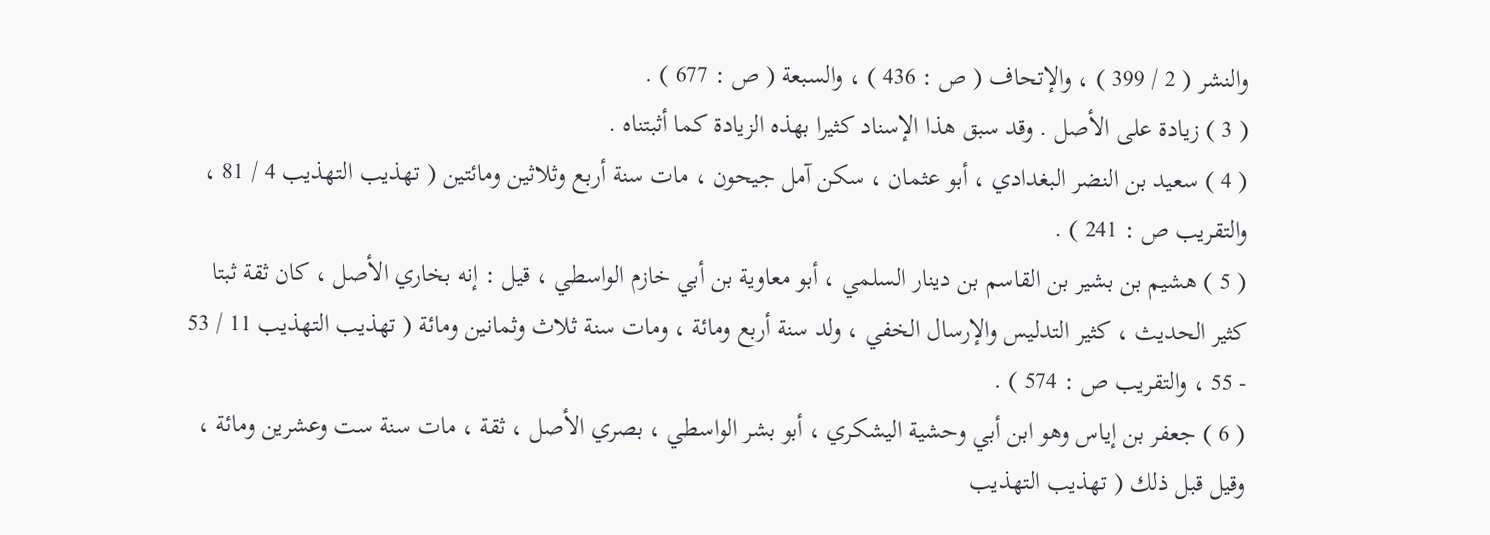والنشر ( 2 / 399 ) ، والإتحاف ( ص : 436 ) ، والسبعة ( ص : 677 ) .
( 3 ) زيادة على الأصل . وقد سبق هذا الإسناد كثيرا بهذه الزيادة كما أثبتناه .
( 4 ) سعيد بن النضر البغدادي ، أبو عثمان ، سكن آمل جيحون ، مات سنة أربع وثلاثين ومائتين ( تهذيب التهذيب 4 / 81 ، والتقريب ص : 241 ) .
( 5 ) هشيم بن بشير بن القاسم بن دينار السلمي ، أبو معاوية بن أبي خازم الواسطي ، قيل : إنه بخاري الأصل ، كان ثقة ثبتا كثير الحديث ، كثير التدليس والإرسال الخفي ، ولد سنة أربع ومائة ، ومات سنة ثلاث وثمانين ومائة ( تهذيب التهذيب 11 / 53 - 55 ، والتقريب ص : 574 ) .
( 6 ) جعفر بن إياس وهو ابن أبي وحشية اليشكري ، أبو بشر الواسطي ، بصري الأصل ، ثقة ، مات سنة ست وعشرين ومائة ، وقيل قبل ذلك ( تهذيب التهذيب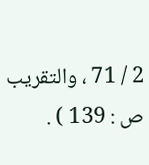2 / 71 ، والتقريب ص : 139 ) .